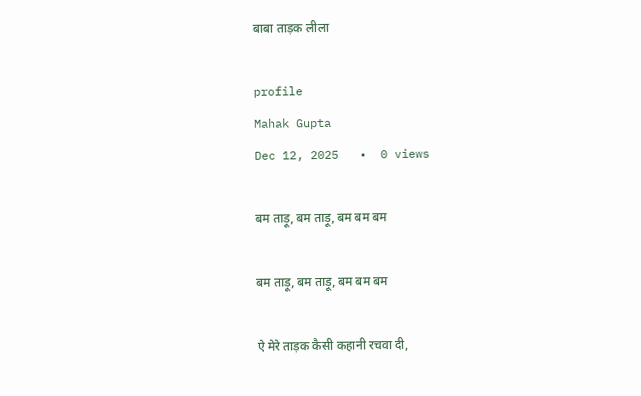बाबा ताड़क लीला

profile
Mahak Gupta
Dec 12, 2025   •  0 views

बम ताड़ू, बम ताड़ू, बम बम बम

बम ताड़ू, बम ताड़ू, बम बम बम

ऐ मेरे ताड़क कैसी कहानी रचवा दी,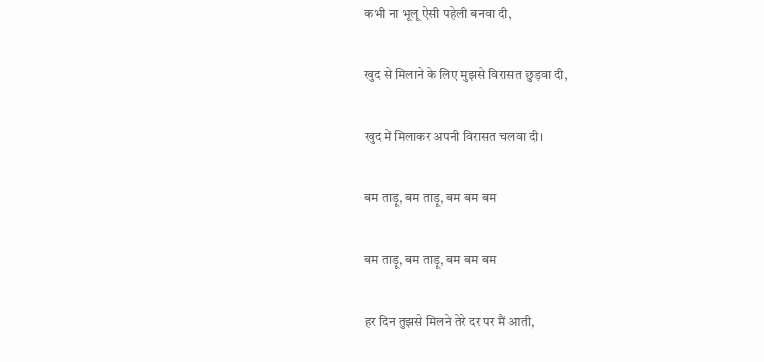कभी ना भूलू ऐसी पहेली बनवा दी,

खुद से मिलाने के लिए मुझसे विरासत छुड़वा दी,

खुद में मिलाकर अपनी विरासत चलवा दी।

बम ताड़ू, बम ताड़ू, बम बम बम

बम ताड़ू, बम ताड़ू, बम बम बम

हर दिन तुझसे मिलने तेरे दर पर मैं आती,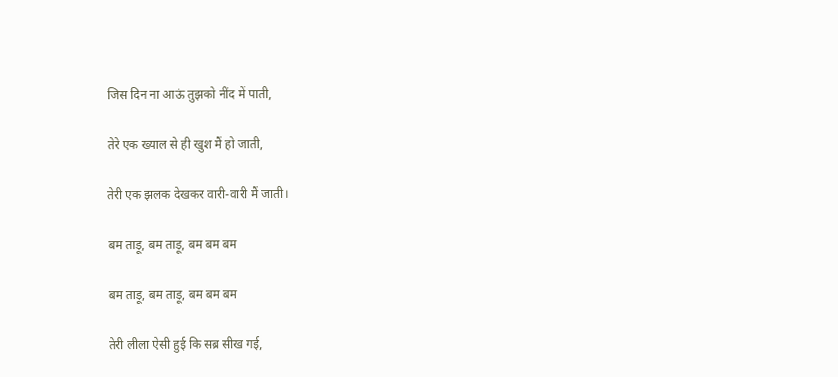जिस दिन ना आऊं तुझको नींद में पाती,

तेरे एक ख्याल से ही खुश मैं हो जाती,

तेरी एक झलक देखकर वारी-वारी मैं जाती।

बम ताड़ू, बम ताड़ू, बम बम बम

बम ताड़ू, बम ताड़ू, बम बम बम

तेरी लीला ऐसी हुई कि सब्र सीख गई,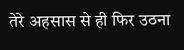तेरे अहसास से ही फिर उठना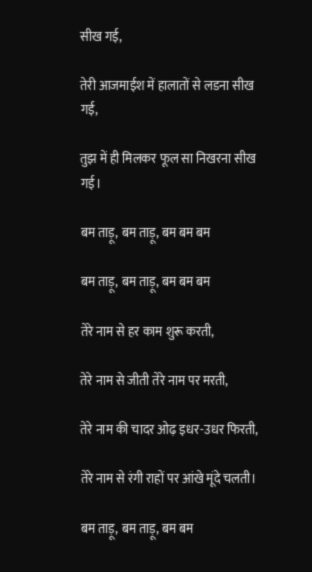सीख गई,

तेरी आजमाईश में हालातों से लडना सीख गई,

तुझ में ही मिलकर फूल सा निखरना सीख गई।

बम ताड़ू, बम ताड़ू, बम बम बम

बम ताड़ू, बम ताड़ू, बम बम बम

तेरे नाम से हर काम शुरू करती,

तेरे नाम से जीती तेरे नाम पर मरती,

तेरे नाम की चादर ओढ़ इधर-उधर फिरती,

तेरे नाम से रंगी राहों पर आंखे मूंदे चलती।

बम ताड़ू, बम ताड़ू, बम बम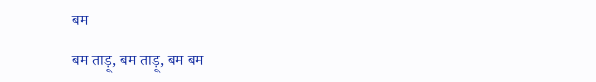बम

बम ताड़ू, बम ताड़ू, बम बम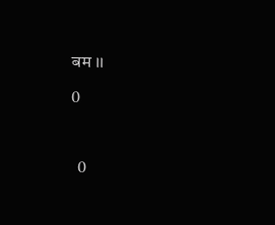बम ।।

0



  0